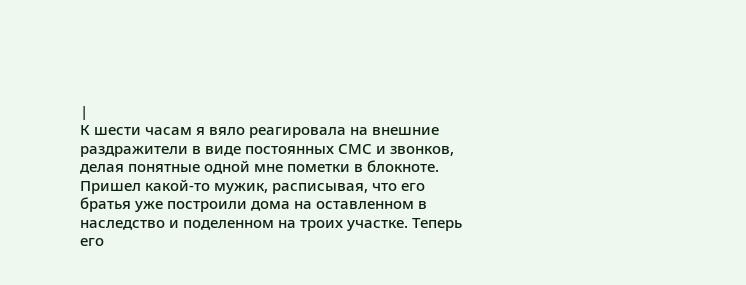|
К шести часам я вяло реагировала на внешние раздражители в виде постоянных СМС и звонков, делая понятные одной мне пометки в блокноте. Пришел какой-то мужик, расписывая, что его братья уже построили дома на оставленном в наследство и поделенном на троих участке. Теперь его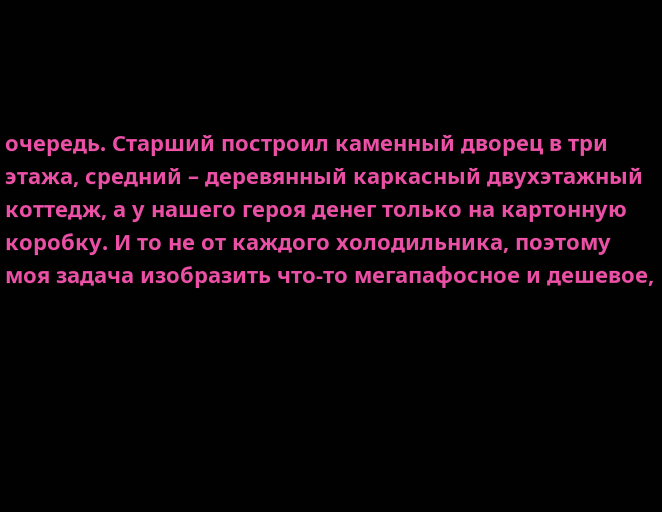очередь. Старший построил каменный дворец в три этажа, средний – деревянный каркасный двухэтажный коттедж, а у нашего героя денег только на картонную коробку. И то не от каждого холодильника, поэтому моя задача изобразить что-то мегапафосное и дешевое,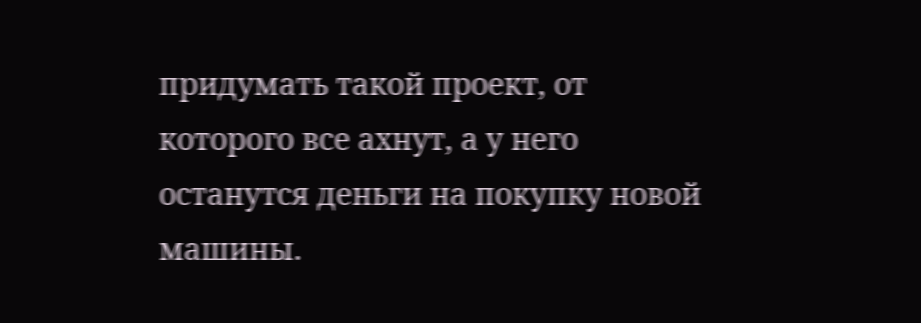придумать такой проект, от которого все ахнут, а у него останутся деньги на покупку новой машины.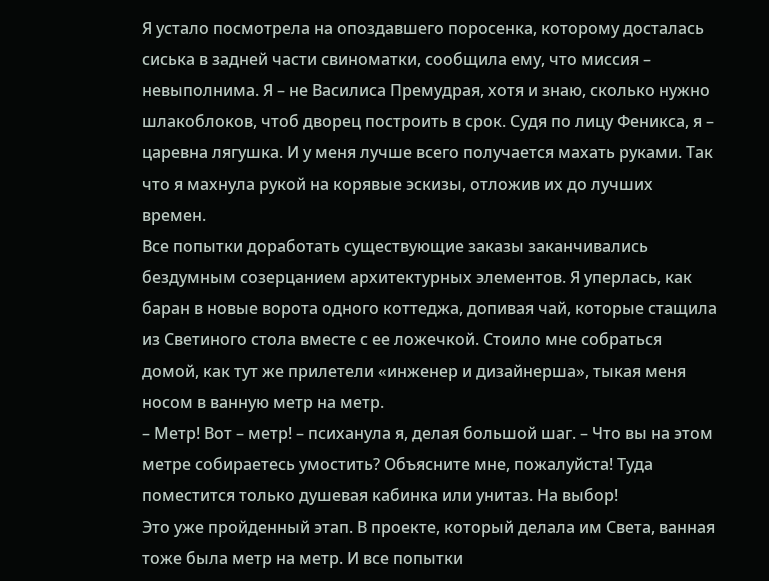Я устало посмотрела на опоздавшего поросенка, которому досталась сиська в задней части свиноматки, сообщила ему, что миссия – невыполнима. Я – не Василиса Премудрая, хотя и знаю, сколько нужно шлакоблоков, чтоб дворец построить в срок. Судя по лицу Феникса, я – царевна лягушка. И у меня лучше всего получается махать руками. Так что я махнула рукой на корявые эскизы, отложив их до лучших времен.
Все попытки доработать существующие заказы заканчивались бездумным созерцанием архитектурных элементов. Я уперлась, как баран в новые ворота одного коттеджа, допивая чай, которые стащила из Светиного стола вместе с ее ложечкой. Стоило мне собраться домой, как тут же прилетели «инженер и дизайнерша», тыкая меня носом в ванную метр на метр.
– Метр! Вот – метр! – психанула я, делая большой шаг. – Что вы на этом метре собираетесь умостить? Объясните мне, пожалуйста! Туда поместится только душевая кабинка или унитаз. На выбор!
Это уже пройденный этап. В проекте, который делала им Света, ванная тоже была метр на метр. И все попытки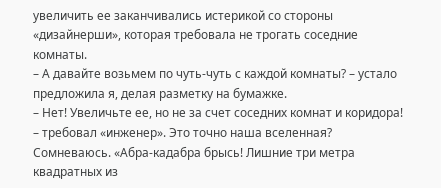увеличить ее заканчивались истерикой со стороны «дизайнерши», которая требовала не трогать соседние комнаты.
– А давайте возьмем по чуть-чуть с каждой комнаты? – устало предложила я, делая разметку на бумажке.
– Нет! Увеличьте ее, но не за счет соседних комнат и коридора! – требовал «инженер». Это точно наша вселенная? Сомневаюсь. «Абра-кадабра брысь! Лишние три метра квадратных из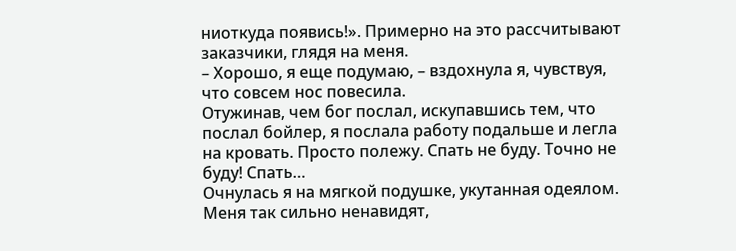ниоткуда появись!». Примерно на это рассчитывают заказчики, глядя на меня.
– Хорошо, я еще подумаю, – вздохнула я, чувствуя, что совсем нос повесила.
Отужинав, чем бог послал, искупавшись тем, что послал бойлер, я послала работу подальше и легла на кровать. Просто полежу. Спать не буду. Точно не буду! Спать…
Очнулась я на мягкой подушке, укутанная одеялом. Меня так сильно ненавидят,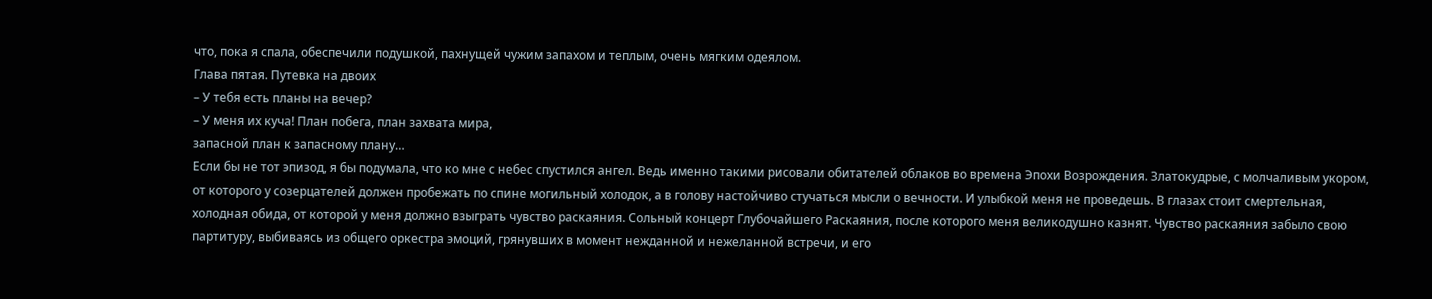что, пока я спала, обеспечили подушкой, пахнущей чужим запахом и теплым, очень мягким одеялом.
Глава пятая. Путевка на двоих
– У тебя есть планы на вечер?
– У меня их куча! План побега, план захвата мира,
запасной план к запасному плану…
Если бы не тот эпизод, я бы подумала, что ко мне с небес спустился ангел. Ведь именно такими рисовали обитателей облаков во времена Эпохи Возрождения. Златокудрые, с молчаливым укором, от которого у созерцателей должен пробежать по спине могильный холодок, а в голову настойчиво стучаться мысли о вечности. И улыбкой меня не проведешь. В глазах стоит смертельная, холодная обида, от которой у меня должно взыграть чувство раскаяния. Сольный концерт Глубочайшего Раскаяния, после которого меня великодушно казнят. Чувство раскаяния забыло свою партитуру, выбиваясь из общего оркестра эмоций, грянувших в момент нежданной и нежеланной встречи, и его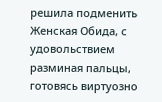решила подменить Женская Обида, с удовольствием разминая пальцы, готовясь виртуозно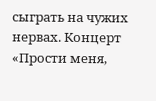сыграть на чужих нервах. Концерт «Прости меня,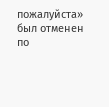пожалуйста» был отменен по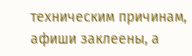техническим причинам, афиши заклеены, а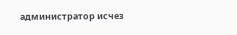администратор исчез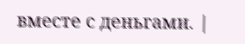вместе с деньгами. |